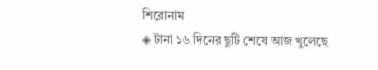শিরোনাম
◈ টানা ১৬ দিনের ছুটি শেষে আজ খুলেছে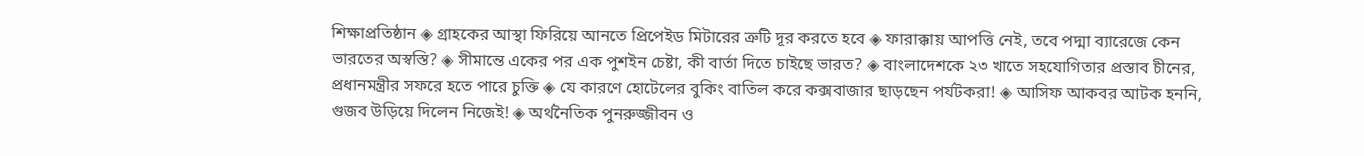শিক্ষাপ্রতিষ্ঠান ◈ গ্রাহকের আস্থা ফিরিয়ে আনতে প্রিপেইড মিটারের ত্রুটি দূর করতে হবে ◈ ফারাক্কায় আপত্তি নেই, তবে পদ্মা ব্যারেজে কেন ভারতের অস্বস্তি? ◈ সীমান্তে একের পর এক পুশইন চেষ্টা, কী বার্তা দিতে চাইছে ভারত? ◈ বাংলাদেশকে ২৩ খাতে সহযোগিতার প্রস্তাব চীনের, প্রধানমন্ত্রীর সফরে হতে পারে চুক্তি ◈ যে কারণে হোটেলের বুকিং বাতিল করে কক্সবাজার ছাড়ছেন পর্যটকরা! ◈ আসিফ আকবর আটক হননি, গুজব উড়িয়ে দিলেন নিজেই! ◈ অর্থনৈতিক পুনরুজ্জীবন ও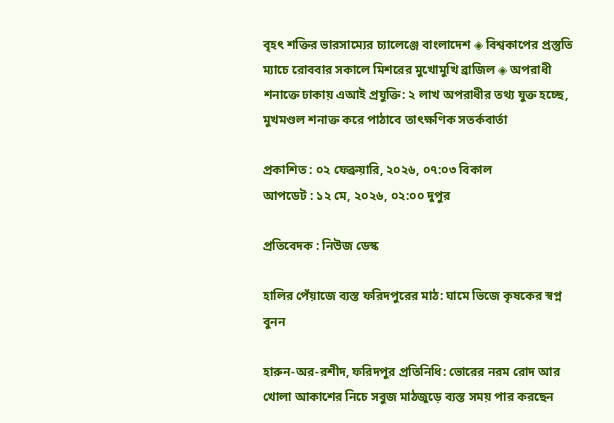বৃহৎ শক্তির ভারসাম্যের চ্যালেঞ্জে বাংলাদেশ ◈ বিশ্বকা‌পের প্রস্তু‌তি ম‌্যা‌চে ‌রোববার সকা‌লে মিশরের মুখোমুখি ব্রাজিল ◈ অপরাধী শনাক্তে ঢাকায় এআই প্রযুক্তি: ২ লাখ অপরাধীর তথ্য যুক্ত হচ্ছে, মুখমণ্ডল শনাক্ত করে পাঠাবে তাৎক্ষণিক সতর্কবার্তা

প্রকাশিত : ০২ ফেব্রুয়ারি, ২০২৬, ০৭:০৩ বিকাল
আপডেট : ১২ মে, ২০২৬, ০২:০০ দুপুর

প্রতিবেদক : নিউজ ডেস্ক

হালির পেঁয়াজে ব্যস্ত ফরিদপুরের মাঠ: ঘামে ভিজে কৃষকের স্বপ্ন বুনন

হারুন-অর-রশীদ, ফরিদপুর প্রতিনিধি: ভোরের নরম রোদ আর খোলা আকাশের নিচে সবুজ মাঠজুড়ে ব্যস্ত সময় পার করছেন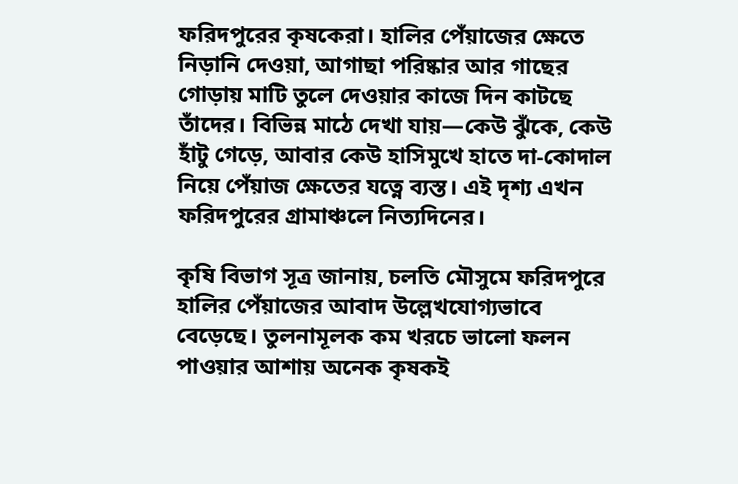ফরিদপুরের কৃষকেরা। হালির পেঁয়াজের ক্ষেতে নিড়ানি দেওয়া, আগাছা পরিষ্কার আর গাছের গোড়ায় মাটি তুলে দেওয়ার কাজে দিন কাটছে তাঁদের। বিভিন্ন মাঠে দেখা যায়—কেউ ঝুঁকে, কেউ হাঁটু গেড়ে, আবার কেউ হাসিমুখে হাতে দা-কোদাল নিয়ে পেঁয়াজ ক্ষেতের যত্নে ব্যস্ত। এই দৃশ্য এখন ফরিদপুরের গ্রামাঞ্চলে নিত্যদিনের।

কৃষি বিভাগ সূত্র জানায়, চলতি মৌসুমে ফরিদপুরে হালির পেঁয়াজের আবাদ উল্লেখযোগ্যভাবে বেড়েছে। তুলনামূলক কম খরচে ভালো ফলন পাওয়ার আশায় অনেক কৃষকই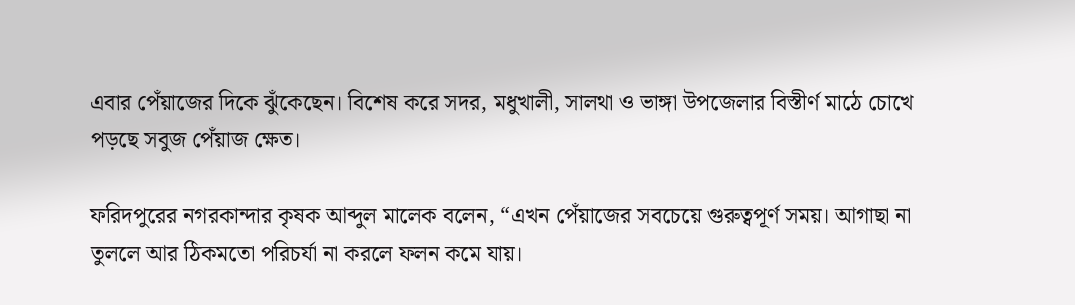এবার পেঁয়াজের দিকে ঝুঁকেছেন। বিশেষ করে সদর, মধুখালী, সালথা ও ভাঙ্গা উপজেলার বিস্তীর্ণ মাঠে চোখে পড়ছে সবুজ পেঁয়াজ ক্ষেত।

ফরিদপুরের নগরকান্দার কৃষক আব্দুল মালেক বলেন, “এখন পেঁয়াজের সবচেয়ে গুরুত্বপূর্ণ সময়। আগাছা না তুললে আর ঠিকমতো পরিচর্যা না করলে ফলন কমে যায়।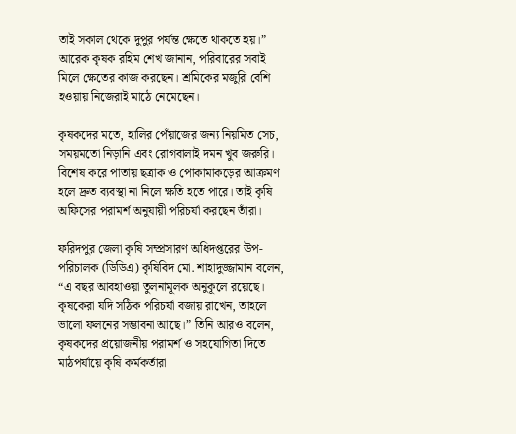তাই সকাল থেকে দুপুর পর্যন্ত ক্ষেতে থাকতে হয়।” আরেক কৃষক রহিম শেখ জানান, পরিবারের সবাই মিলে ক্ষেতের কাজ করছেন। শ্রমিকের মজুরি বেশি হওয়ায় নিজেরাই মাঠে নেমেছেন।

কৃষকদের মতে, হালির পেঁয়াজের জন্য নিয়মিত সেচ, সময়মতো নিড়ানি এবং রোগবালাই দমন খুব জরুরি। বিশেষ করে পাতায় ছত্রাক ও পোকামাকড়ের আক্রমণ হলে দ্রুত ব্যবস্থা না নিলে ক্ষতি হতে পারে। তাই কৃষি অফিসের পরামর্শ অনুযায়ী পরিচর্যা করছেন তাঁরা।

ফরিদপুর জেলা কৃষি সম্প্রসারণ অধিদপ্তরের উপ-পরিচালক (ডিডিএ) কৃষিবিদ মো. শাহাদুজ্জামান বলেন, “এ বছর আবহাওয়া তুলনামূলক অনুকূলে রয়েছে। কৃষকেরা যদি সঠিক পরিচর্যা বজায় রাখেন, তাহলে ভালো ফলনের সম্ভাবনা আছে।” তিনি আরও বলেন, কৃষকদের প্রয়োজনীয় পরামর্শ ও সহযোগিতা দিতে মাঠপর্যায়ে কৃষি কর্মকর্তারা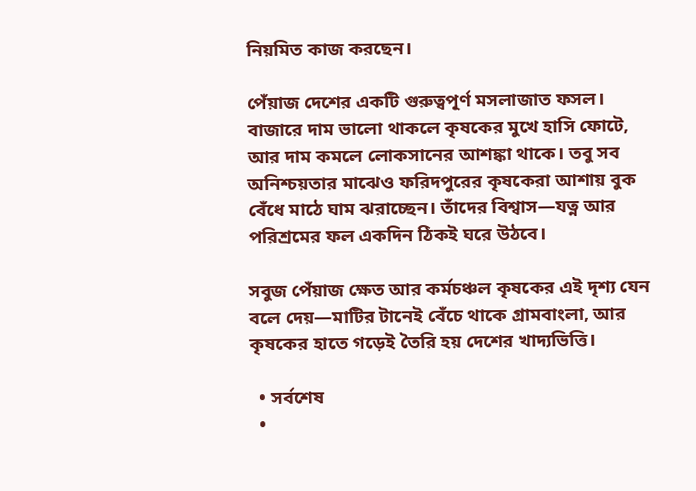নিয়মিত কাজ করছেন।

পেঁয়াজ দেশের একটি গুরুত্বপূর্ণ মসলাজাত ফসল। বাজারে দাম ভালো থাকলে কৃষকের মুখে হাসি ফোটে, আর দাম কমলে লোকসানের আশঙ্কা থাকে। তবু সব অনিশ্চয়তার মাঝেও ফরিদপুরের কৃষকেরা আশায় বুক বেঁধে মাঠে ঘাম ঝরাচ্ছেন। তাঁদের বিশ্বাস—যত্ন আর পরিশ্রমের ফল একদিন ঠিকই ঘরে উঠবে।

সবুজ পেঁয়াজ ক্ষেত আর কর্মচঞ্চল কৃষকের এই দৃশ্য যেন বলে দেয়—মাটির টানেই বেঁচে থাকে গ্রামবাংলা, আর কৃষকের হাতে গড়েই তৈরি হয় দেশের খাদ্যভিত্তি।

  • সর্বশেষ
  •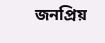জনপ্রিয়